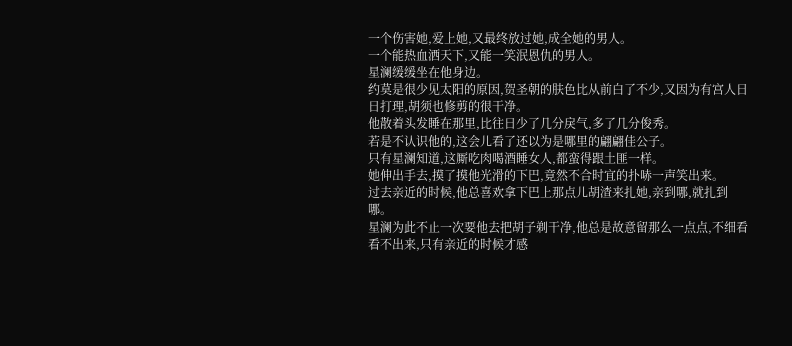一个伤害她,爱上她,又最终放过她,成全她的男人。
一个能热血洒天下,又能一笑泯恩仇的男人。
星澜缓缓坐在他身边。
约莫是很少见太阳的原因,贺圣朝的肤色比从前白了不少,又因为有宫人日日打理,胡须也修剪的很干净。
他散着头发睡在那里,比往日少了几分戾气,多了几分俊秀。
若是不认识他的,这会儿看了还以为是哪里的翩翩佳公子。
只有星澜知道,这厮吃肉喝酒睡女人,都蛮得跟土匪一样。
她伸出手去,摸了摸他光滑的下巴,竟然不合时宜的扑哧一声笑出来。
过去亲近的时候,他总喜欢拿下巴上那点儿胡渣来扎她,亲到哪,就扎到哪。
星澜为此不止一次要他去把胡子剃干净,他总是故意留那么一点点,不细看看不出来,只有亲近的时候才感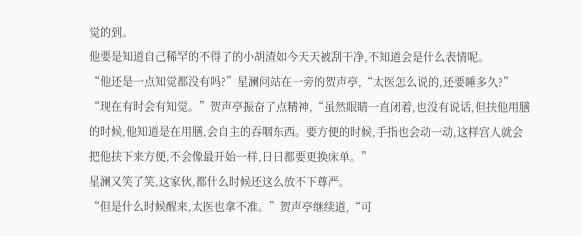觉的到。
他要是知道自己稀罕的不得了的小胡渣如今天天被刮干净,不知道会是什么表情呢。
“他还是一点知觉都没有吗?”星澜问站在一旁的贺声亭,“太医怎么说的,还要睡多久?”
“现在有时会有知觉。”贺声亭振奋了点精神,“虽然眼睛一直闭着,也没有说话,但扶他用膳的时候,他知道是在用膳,会自主的吞咽东西。要方便的时候,手指也会动一动,这样宫人就会把他扶下来方便,不会像最开始一样,日日都要更换床单。”
星澜又笑了笑,这家伙,都什么时候还这么放不下尊严。
“但是什么时候醒来,太医也拿不准。”贺声亭继续道,“可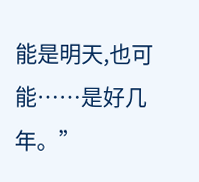能是明天,也可能……是好几年。”